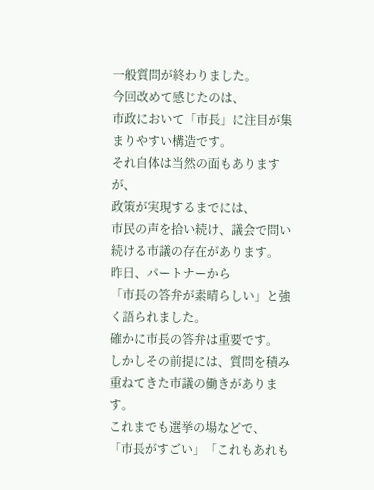一般質問が終わりました。
今回改めて感じたのは、
市政において「市長」に注目が集まりやすい構造です。
それ自体は当然の面もありますが、
政策が実現するまでには、
市民の声を拾い続け、議会で問い続ける市議の存在があります。
昨日、パートナーから
「市長の答弁が素晴らしい」と強く語られました。
確かに市長の答弁は重要です。
しかしその前提には、質問を積み重ねてきた市議の働きがあります。
これまでも選挙の場などで、
「市長がすごい」「これもあれも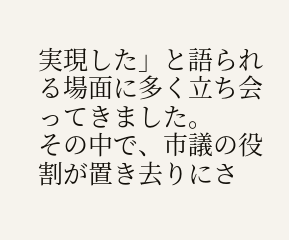実現した」と語られる場面に多く立ち会ってきました。
その中で、市議の役割が置き去りにさ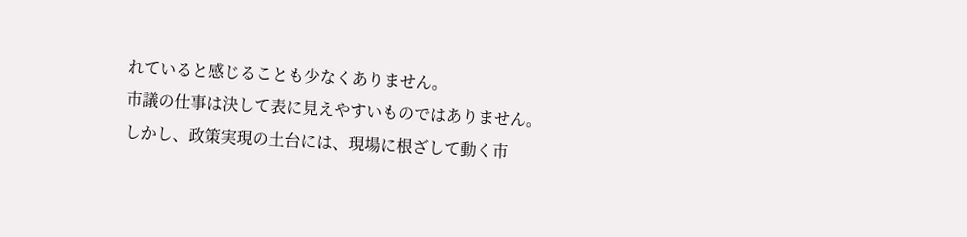れていると感じることも少なくありません。
市議の仕事は決して表に見えやすいものではありません。
しかし、政策実現の土台には、現場に根ざして動く市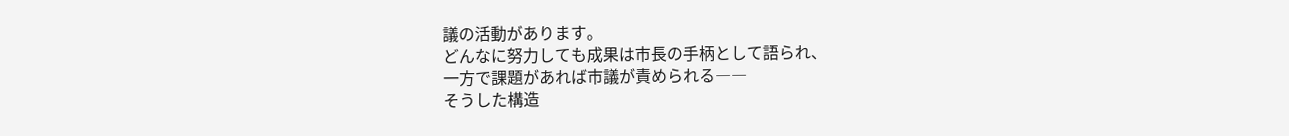議の活動があります。
どんなに努力しても成果は市長の手柄として語られ、
一方で課題があれば市議が責められる――
そうした構造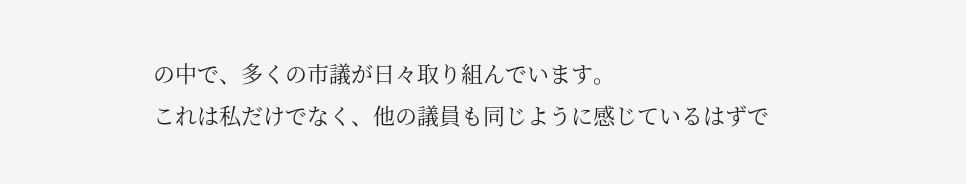の中で、多くの市議が日々取り組んでいます。
これは私だけでなく、他の議員も同じように感じているはずで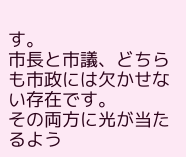す。
市長と市議、どちらも市政には欠かせない存在です。
その両方に光が当たるよう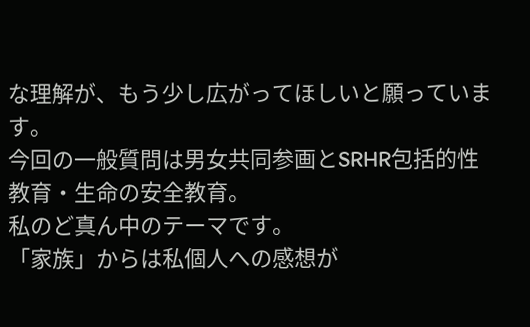な理解が、もう少し広がってほしいと願っています。
今回の一般質問は男女共同参画とSRHR包括的性教育・生命の安全教育。
私のど真ん中のテーマです。
「家族」からは私個人への感想が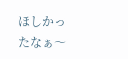ほしかったなぁ〜